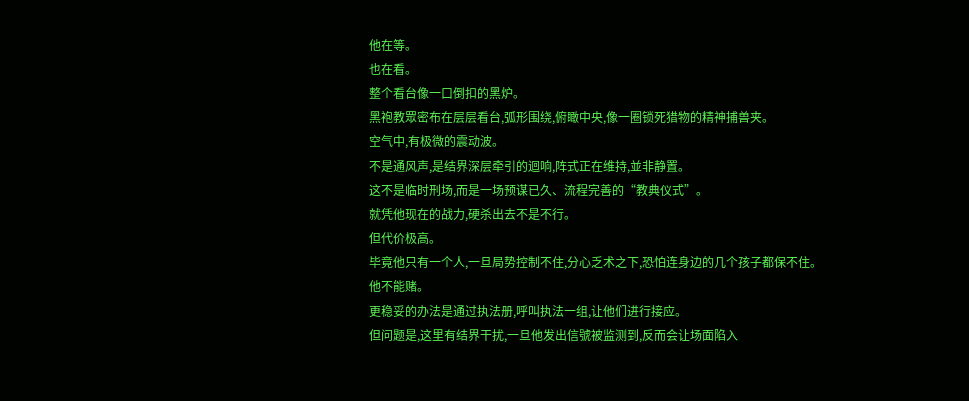他在等。
也在看。
整个看台像一口倒扣的黑炉。
黑袍教眾密布在层层看台,弧形围绕,俯瞰中央,像一圈锁死猎物的精神捕兽夹。
空气中,有极微的震动波。
不是通风声,是结界深层牵引的迴响,阵式正在维持,並非静置。
这不是临时刑场,而是一场预谋已久、流程完善的“教典仪式”。
就凭他现在的战力,硬杀出去不是不行。
但代价极高。
毕竟他只有一个人,一旦局势控制不住,分心乏术之下,恐怕连身边的几个孩子都保不住。
他不能赌。
更稳妥的办法是通过执法册,呼叫执法一组,让他们进行接应。
但问题是,这里有结界干扰,一旦他发出信號被监测到,反而会让场面陷入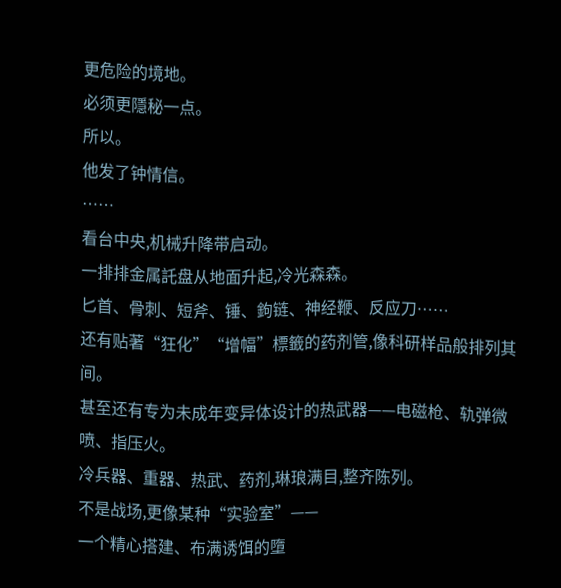更危险的境地。
必须更隱秘一点。
所以。
他发了钟情信。
……
看台中央,机械升降带启动。
一排排金属託盘从地面升起,冷光森森。
匕首、骨刺、短斧、锤、鉤链、神经鞭、反应刀……
还有贴著“狂化”“增幅”標籤的药剂管,像科研样品般排列其间。
甚至还有专为未成年变异体设计的热武器——电磁枪、轨弹微喷、指压火。
冷兵器、重器、热武、药剂,琳琅满目,整齐陈列。
不是战场,更像某种“实验室”——
一个精心搭建、布满诱饵的墮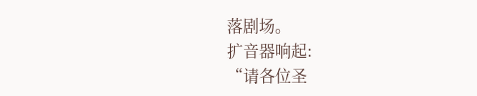落剧场。
扩音器响起:
“请各位圣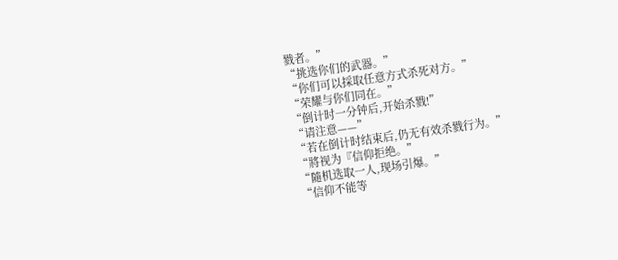戮者。”
“挑选你们的武器。”
“你们可以採取任意方式杀死对方。”
“荣耀与你们同在。”
“倒计时一分钟后,开始杀戮!”
“请注意——”
“若在倒计时结束后,仍无有效杀戮行为。”
“將视为『信仰拒绝。”
“隨机选取一人,现场引爆。”
“信仰不能等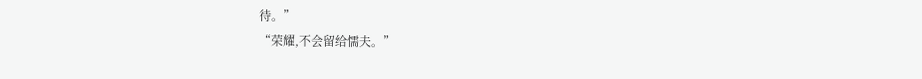待。”
“荣耀,不会留给懦夫。”